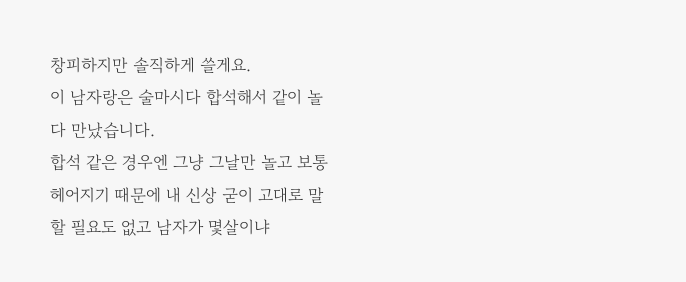창피하지만 솔직하게 쓸게요.
이 남자랑은 술마시다 합석해서 같이 놀다 만났습니다.
합석 같은 경우엔 그냥 그날만 놀고 보통 헤어지기 때문에 내 신상 굳이 고대로 말할 필요도 없고 남자가 몇살이냐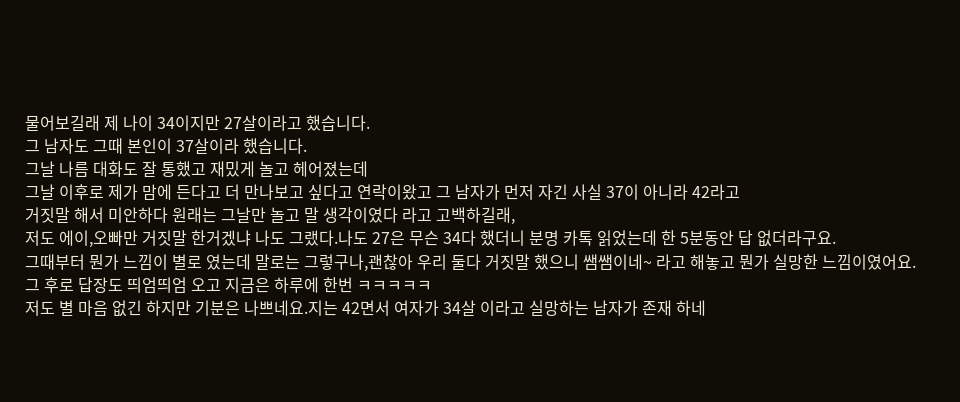물어보길래 제 나이 34이지만 27살이라고 했습니다.
그 남자도 그때 본인이 37살이라 했습니다.
그날 나름 대화도 잘 통했고 재밌게 놀고 헤어졌는데
그날 이후로 제가 맘에 든다고 더 만나보고 싶다고 연락이왔고 그 남자가 먼저 자긴 사실 37이 아니라 42라고
거짓말 해서 미안하다 원래는 그날만 놀고 말 생각이였다 라고 고백하길래,
저도 에이,오빠만 거짓말 한거겠냐 나도 그랬다.나도 27은 무슨 34다 했더니 분명 카톡 읽었는데 한 5분동안 답 없더라구요.
그때부터 뭔가 느낌이 별로 였는데 말로는 그렇구나,괜찮아 우리 둘다 거짓말 했으니 쌤쌤이네~ 라고 해놓고 뭔가 실망한 느낌이였어요.그 후로 답장도 띄엄띄엄 오고 지금은 하루에 한번 ㅋㅋㅋㅋㅋ
저도 별 마음 없긴 하지만 기분은 나쁘네요.지는 42면서 여자가 34살 이라고 실망하는 남자가 존재 하네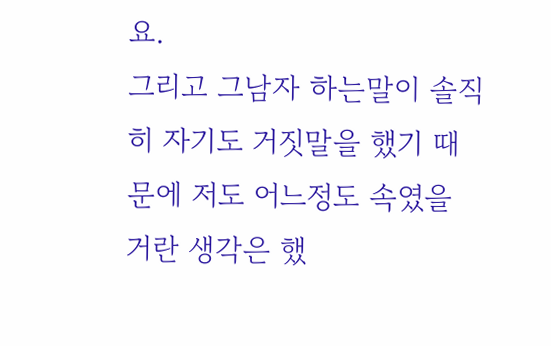요.
그리고 그남자 하는말이 솔직히 자기도 거짓말을 했기 때문에 저도 어느정도 속였을 거란 생각은 했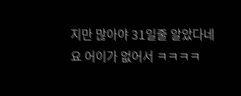지만 많아야 31일줄 알았다네요 어이가 없어서 ㅋㅋㅋㅋ